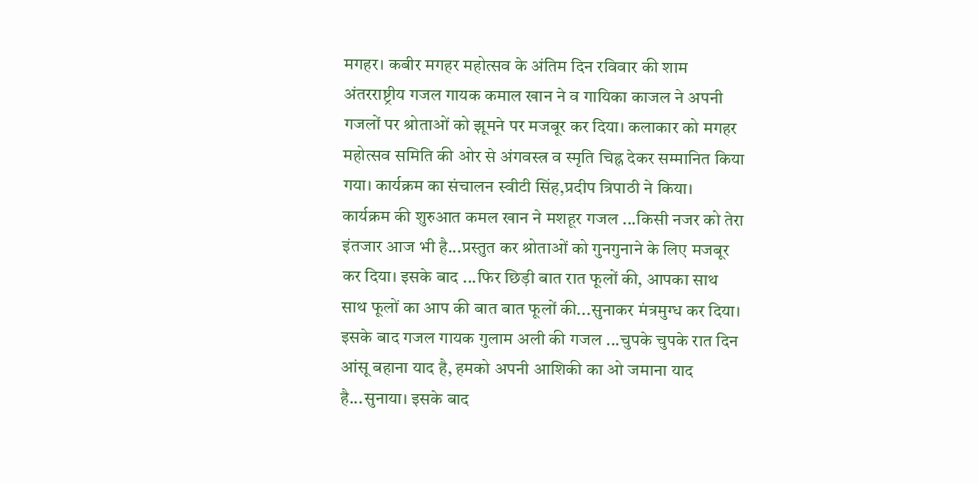मगहर। कबीर मगहर महोत्सव के अंतिम दिन रविवार की शाम अंतरराष्ट्रीय गजल गायक कमाल खान ने व गायिका काजल ने अपनी गजलों पर श्रोताओं को झूमने पर मजबूर कर दिया। कलाकार को मगहर महोत्सव समिति की ओर से अंगवस्त्र व स्मृति चिह्न देकर सम्मानित किया गया। कार्यक्रम का संचालन स्वीटी सिंह,प्रदीप त्रिपाठी ने किया।
कार्यक्रम की शुरुआत कमल खान ने मशहूर गजल ...किसी नजर को तेरा इंतजार आज भी है...प्रस्तुत कर श्रोताओं को गुनगुनाने के लिए मजबूर कर दिया। इसके बाद ...फिर छिड़ी बात रात फूलों की, आपका साथ साथ फूलों का आप की बात बात फूलों की...सुनाकर मंत्रमुग्ध कर दिया। इसके बाद गजल गायक गुलाम अली की गजल ...चुपके चुपके रात दिन आंसू बहाना याद है, हमको अपनी आशिकी का ओ जमाना याद है...सुनाया। इसके बाद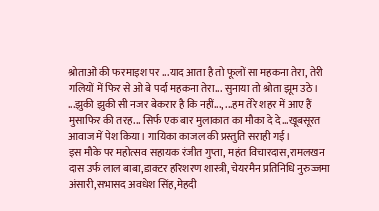श्रोताओं की फरमाइश पर ...याद आता है तो फूलों सा महकना तेरा, तेरी गलियों में फिर से ओ बे पर्दा महकना तेरा... सुनाया तो श्रोता झूम उठे। ...झुकी झुकी सी नजर बेकरार है कि नहीं..., ...हम तेरे शहर में आए हैं मुसाफिर की तरह... सिर्फ एक बार मुलाकात का मौका दे दे...खूबसूरत आवाज में पेश किया। गायिका काजल की प्रस्तुति सराही गई।
इस मौके पर महोत्सव सहायक रंजीत गुप्ता, महंत विचारदास,रामलखन दास उर्फ लाल बाबा,डाक्टर हरिशरण शास्त्री, चेयरमैन प्रतिनिधि नुरुज्जमा अंसारी,सभासद अवधेश सिंह,मेहदी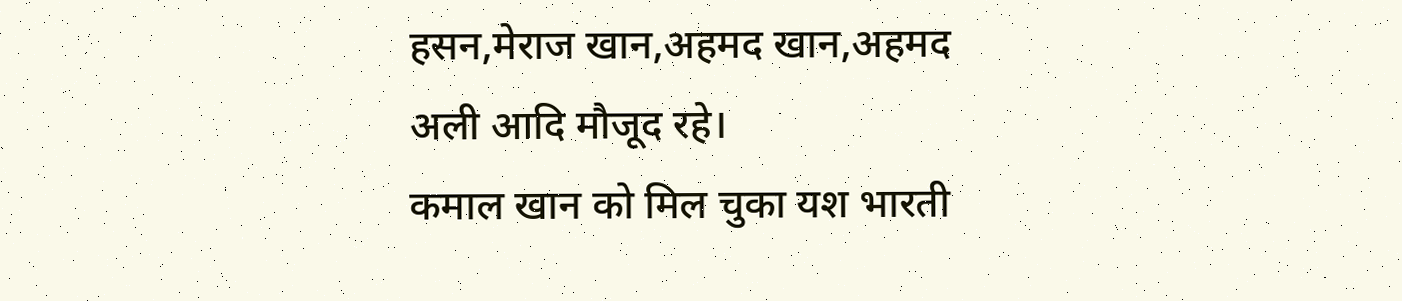हसन,मेराज खान,अहमद खान,अहमद अली आदि मौजूद रहे।
कमाल खान को मिल चुका यश भारती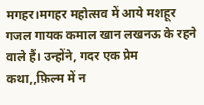मगहर।मगहर महोत्सव में आये मशहूर गजल गायक कमाल खान लखनऊ के रहने वाले हैं। उन्होंने, गदर एक प्रेम कथा,,फ़िल्म में न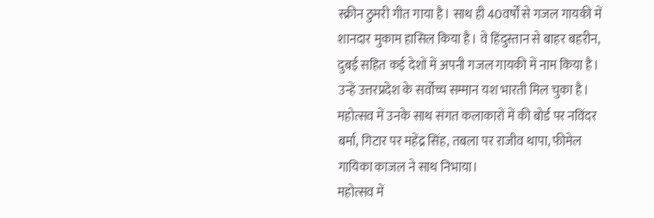स्क्रीन ठुमरी गीत गाया है। साथ ही 40वर्षों से गजल गायकी में शानदार मुकाम हासिल किया है। वे हिंदुस्तान से बाहर बहरीन, दुबई सहित कई देशों में अपनी गजल गायकी में नाम किया है। उन्हें उत्तरप्रदेश के सर्वोच्च सम्मान यश भारती मिल चुका है। महोत्सव में उनके साथ संगत कलाकारों में की बोर्ड पर नविंदर बर्मा, गिटार पर महेंद्र सिंह, तबला पर राजीव थापा, फीमेल गायिका काजल ने साथ निभाया।
महोत्सव में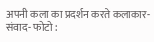अपनी कला का प्रदर्शन करते कलाकार-संवाद- फोटो :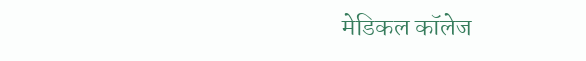मेडिकल कॉलेज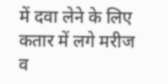में दवा लेने के लिए कतार में लगे मरीज व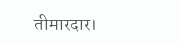तीमारदार।